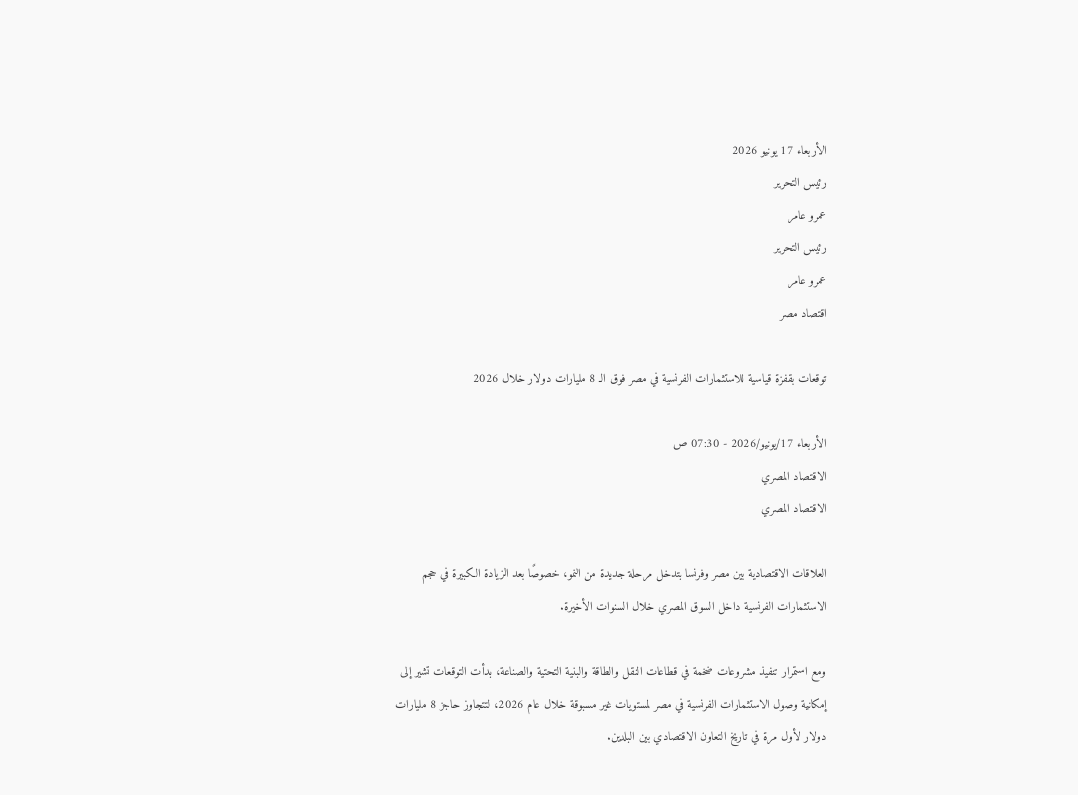الأربعاء 17 يونيو 2026
رئيس التحرير
عمرو عامر
رئيس التحرير
عمرو عامر
اقتصاد مصر

توقعات بقفزة قياسية للاستثمارات الفرنسية في مصر فوق الـ 8 مليارات دولار خلال 2026

الأربعاء 17/يونيو/2026 - 07:30 ص
الاقتصاد المصري
الاقتصاد المصري

العلاقات الاقتصادية بين مصر وفرنسا بتدخل مرحلة جديدة من النمو، خصوصًا بعد الزيادة الكبيرة في حجم الاستثمارات الفرنسية داخل السوق المصري خلال السنوات الأخيرة.

ومع استمرار تنفيذ مشروعات ضخمة في قطاعات النقل والطاقة والبنية التحتية والصناعة، بدأت التوقعات تشير إلى إمكانية وصول الاستثمارات الفرنسية في مصر لمستويات غير مسبوقة خلال عام 2026، لتتجاوز حاجز 8 مليارات دولار لأول مرة في تاريخ التعاون الاقتصادي بين البلدين.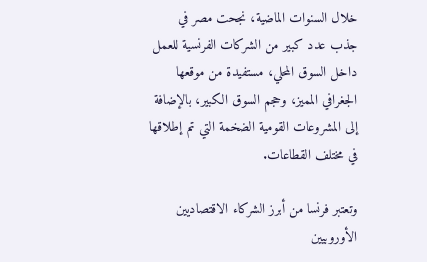خلال السنوات الماضية، نجحت مصر في جذب عدد كبير من الشركات الفرنسية للعمل داخل السوق المحلي، مستفيدة من موقعها الجغرافي المميز، وحجم السوق الكبير، بالإضافة إلى المشروعات القومية الضخمة التي تم إطلاقها في مختلف القطاعات.

وتعتبر فرنسا من أبرز الشركاء الاقتصاديين الأوروبيين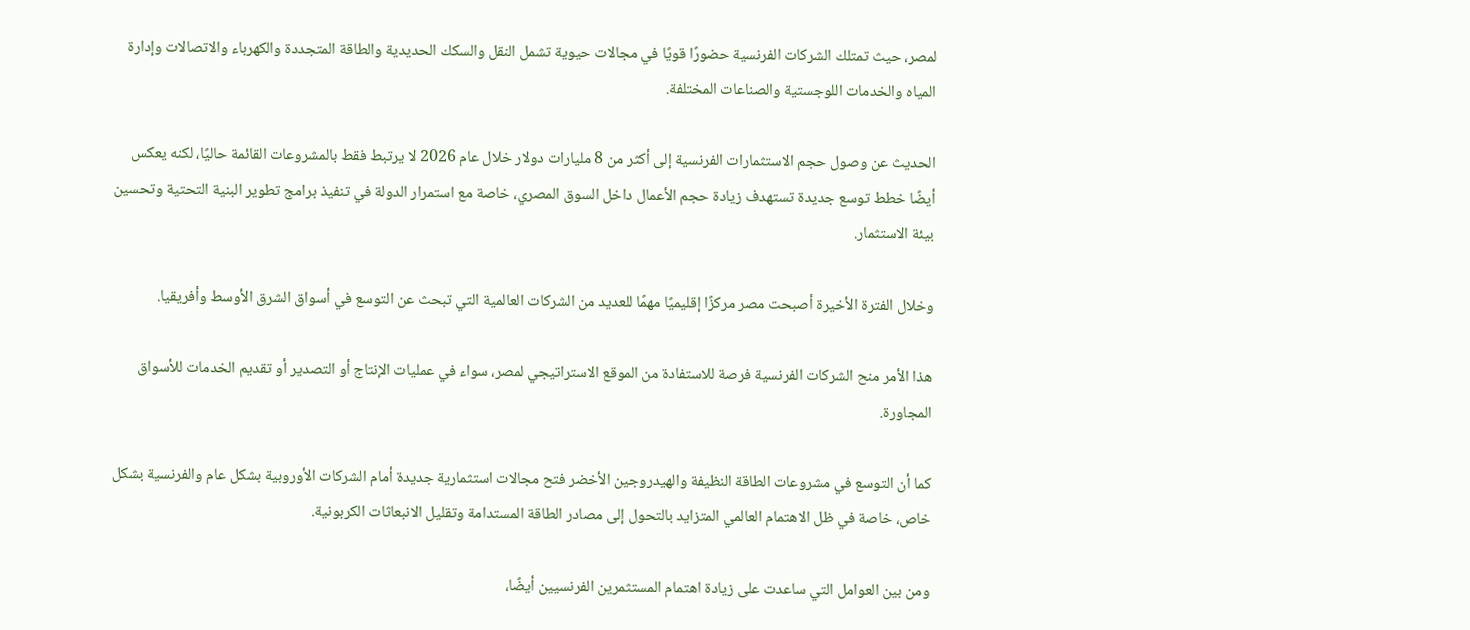لمصر، حيث تمتلك الشركات الفرنسية حضورًا قويًا في مجالات حيوية تشمل النقل والسكك الحديدية والطاقة المتجددة والكهرباء والاتصالات وإدارة المياه والخدمات اللوجستية والصناعات المختلفة.

الحديث عن وصول حجم الاستثمارات الفرنسية إلى أكثر من 8 مليارات دولار خلال عام 2026 لا يرتبط فقط بالمشروعات القائمة حاليًا، لكنه يعكس أيضًا خطط توسع جديدة تستهدف زيادة حجم الأعمال داخل السوق المصري، خاصة مع استمرار الدولة في تنفيذ برامج تطوير البنية التحتية وتحسين بيئة الاستثمار.

وخلال الفترة الأخيرة أصبحت مصر مركزًا إقليميًا مهمًا للعديد من الشركات العالمية التي تبحث عن التوسع في أسواق الشرق الأوسط وأفريقيا.

هذا الأمر منح الشركات الفرنسية فرصة للاستفادة من الموقع الاستراتيجي لمصر، سواء في عمليات الإنتاج أو التصدير أو تقديم الخدمات للأسواق المجاورة.

كما أن التوسع في مشروعات الطاقة النظيفة والهيدروجين الأخضر فتح مجالات استثمارية جديدة أمام الشركات الأوروبية بشكل عام والفرنسية بشكل خاص، خاصة في ظل الاهتمام العالمي المتزايد بالتحول إلى مصادر الطاقة المستدامة وتقليل الانبعاثات الكربونية.

ومن بين العوامل التي ساعدت على زيادة اهتمام المستثمرين الفرنسيين أيضًا،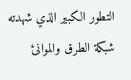التطور الكبير الذي شهدته شبكة الطرق والموانئ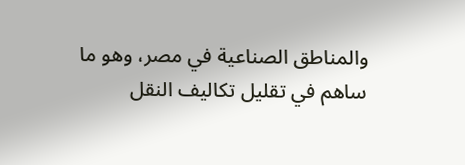والمناطق الصناعية في مصر، وهو ما ساهم في تقليل تكاليف النقل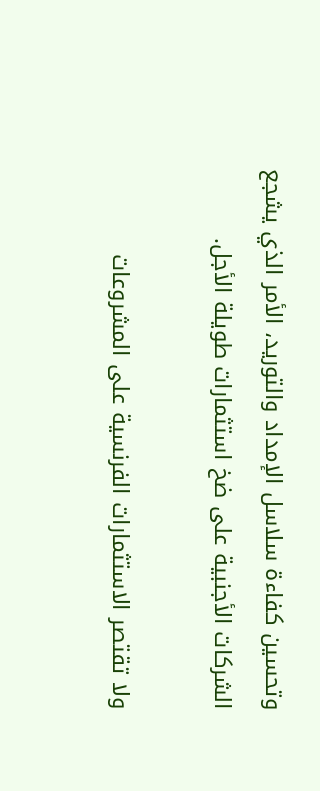وتحسين كفاءة سلاسل الإمداد والتوريد، الأمر الذي يشجع الشركات الأجنبية على ضخ استثمارات طويلة الأجل.

ولا تقتصر الاستثمارات الفرنسية على المشروعات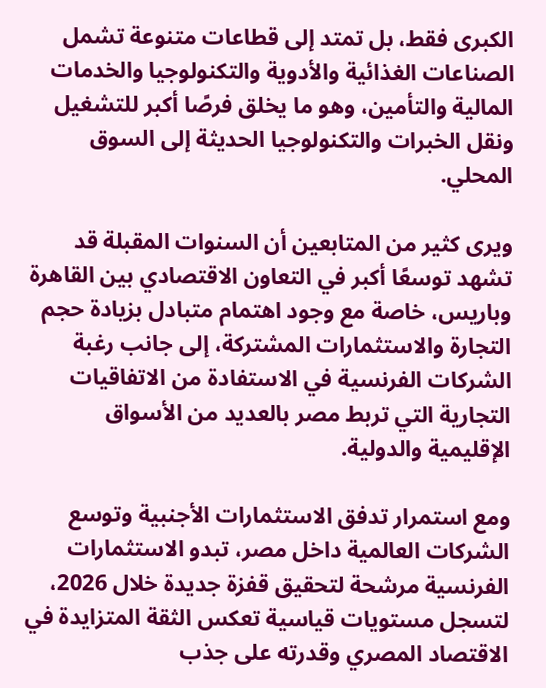الكبرى فقط، بل تمتد إلى قطاعات متنوعة تشمل الصناعات الغذائية والأدوية والتكنولوجيا والخدمات المالية والتأمين، وهو ما يخلق فرصًا أكبر للتشغيل ونقل الخبرات والتكنولوجيا الحديثة إلى السوق المحلي.

ويرى كثير من المتابعين أن السنوات المقبلة قد تشهد توسعًا أكبر في التعاون الاقتصادي بين القاهرة وباريس، خاصة مع وجود اهتمام متبادل بزيادة حجم التجارة والاستثمارات المشتركة، إلى جانب رغبة الشركات الفرنسية في الاستفادة من الاتفاقيات التجارية التي تربط مصر بالعديد من الأسواق الإقليمية والدولية.

ومع استمرار تدفق الاستثمارات الأجنبية وتوسع الشركات العالمية داخل مصر، تبدو الاستثمارات الفرنسية مرشحة لتحقيق قفزة جديدة خلال 2026، لتسجل مستويات قياسية تعكس الثقة المتزايدة في الاقتصاد المصري وقدرته على جذب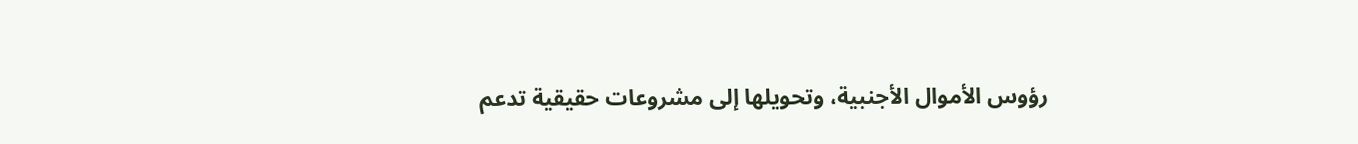رؤوس الأموال الأجنبية، وتحويلها إلى مشروعات حقيقية تدعم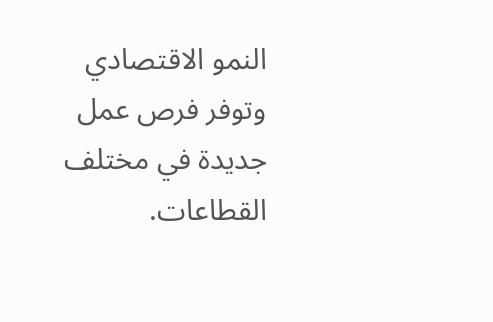النمو الاقتصادي وتوفر فرص عمل جديدة في مختلف القطاعات.